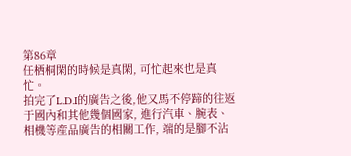第86章
任栖桐閑的時候是真閑, 可忙起來也是真忙。
拍完了L.D.I的廣告之後,他又馬不停蹄的往返于國內和其他幾個國家, 進行汽車、腕表、相機等産品廣告的相關工作, 端的是腳不沾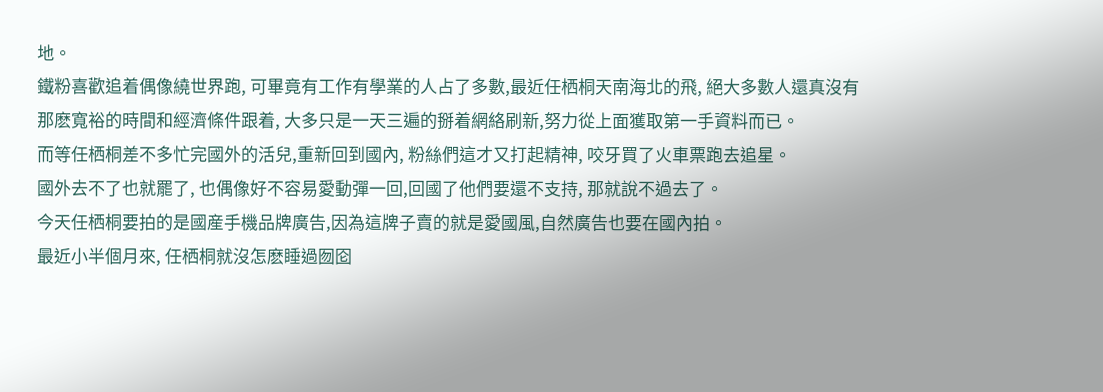地。
鐵粉喜歡追着偶像繞世界跑, 可畢竟有工作有學業的人占了多數,最近任栖桐天南海北的飛, 絕大多數人還真沒有那麽寬裕的時間和經濟條件跟着, 大多只是一天三遍的掰着網絡刷新,努力從上面獲取第一手資料而已。
而等任栖桐差不多忙完國外的活兒,重新回到國內, 粉絲們這才又打起精神, 咬牙買了火車票跑去追星。
國外去不了也就罷了, 也偶像好不容易愛動彈一回,回國了他們要還不支持, 那就說不過去了。
今天任栖桐要拍的是國産手機品牌廣告,因為這牌子賣的就是愛國風,自然廣告也要在國內拍。
最近小半個月來, 任栖桐就沒怎麽睡過囫囵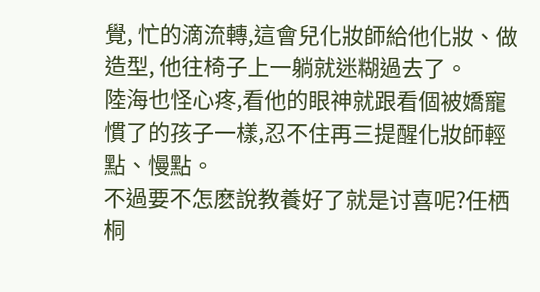覺, 忙的滴流轉,這會兒化妝師給他化妝、做造型, 他往椅子上一躺就迷糊過去了。
陸海也怪心疼,看他的眼神就跟看個被嬌寵慣了的孩子一樣,忍不住再三提醒化妝師輕點、慢點。
不過要不怎麽說教養好了就是讨喜呢?任栖桐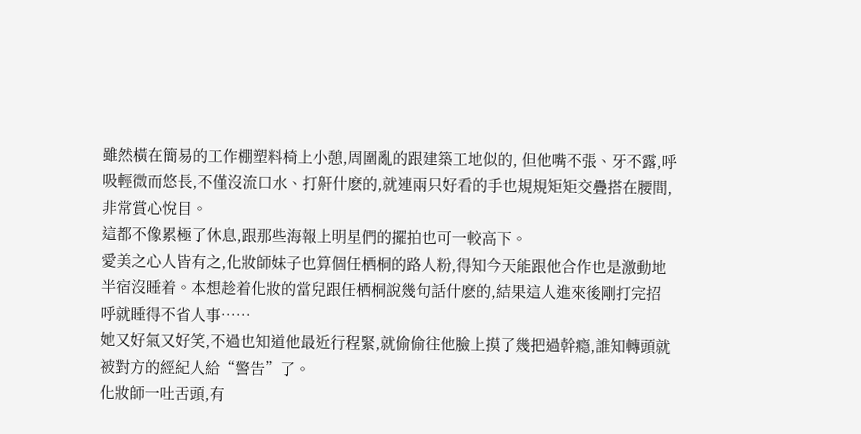雖然橫在簡易的工作棚塑料椅上小憩,周圍亂的跟建築工地似的, 但他嘴不張、牙不露,呼吸輕微而悠長,不僅沒流口水、打鼾什麽的,就連兩只好看的手也規規矩矩交疊搭在腰間,非常賞心悅目。
這都不像累極了休息,跟那些海報上明星們的擺拍也可一較高下。
愛美之心人皆有之,化妝師妹子也算個任栖桐的路人粉,得知今天能跟他合作也是激動地半宿沒睡着。本想趁着化妝的當兒跟任栖桐說幾句話什麽的,結果這人進來後剛打完招呼就睡得不省人事……
她又好氣又好笑,不過也知道他最近行程緊,就偷偷往他臉上摸了幾把過幹瘾,誰知轉頭就被對方的經紀人給“警告”了。
化妝師一吐舌頭,有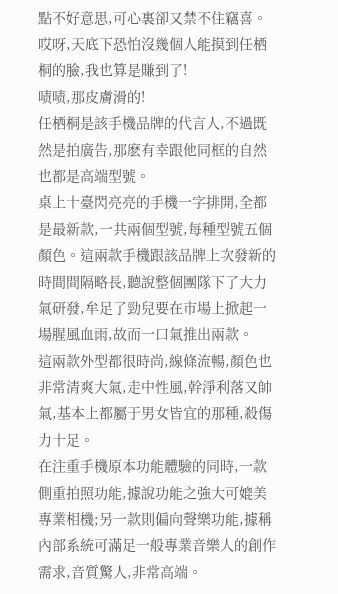點不好意思,可心裏卻又禁不住竊喜。
哎呀,天底下恐怕沒幾個人能摸到任栖桐的臉,我也算是賺到了!
啧啧,那皮膚滑的!
任栖桐是該手機品牌的代言人,不過既然是拍廣告,那麽有幸跟他同框的自然也都是高端型號。
桌上十臺閃亮亮的手機一字排開,全都是最新款,一共兩個型號,每種型號五個顏色。這兩款手機跟該品牌上次發新的時間間隔略長,聽說整個團隊下了大力氣研發,牟足了勁兒要在市場上掀起一場腥風血雨,故而一口氣推出兩款。
這兩款外型都很時尚,線條流暢,顏色也非常清爽大氣,走中性風,幹淨利落又帥氣,基本上都屬于男女皆宜的那種,殺傷力十足。
在注重手機原本功能體驗的同時,一款側重拍照功能,據說功能之強大可媲美專業相機;另一款則偏向聲樂功能,據稱內部系統可滿足一般專業音樂人的創作需求,音質驚人,非常高端。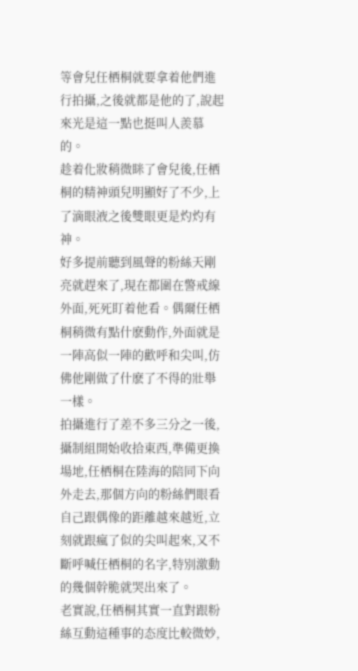等會兒任栖桐就要拿着他們進行拍攝,之後就都是他的了,說起來光是這一點也挺叫人羨慕的。
趁着化妝稍微眯了會兒後,任栖桐的精神頭兒明顯好了不少,上了滴眼液之後雙眼更是灼灼有神。
好多提前聽到風聲的粉絲天剛亮就趕來了,現在都圍在警戒線外面,死死盯着他看。偶爾任栖桐稍微有點什麽動作,外面就是一陣高似一陣的歡呼和尖叫,仿佛他剛做了什麽了不得的壯舉一樣。
拍攝進行了差不多三分之一後,攝制組開始收拾東西,準備更換場地,任栖桐在陸海的陪同下向外走去,那個方向的粉絲們眼看自己跟偶像的距離越來越近,立刻就跟瘋了似的尖叫起來,又不斷呼喊任栖桐的名字,特別激動的幾個幹脆就哭出來了。
老實說,任栖桐其實一直對跟粉絲互動這種事的态度比較微妙,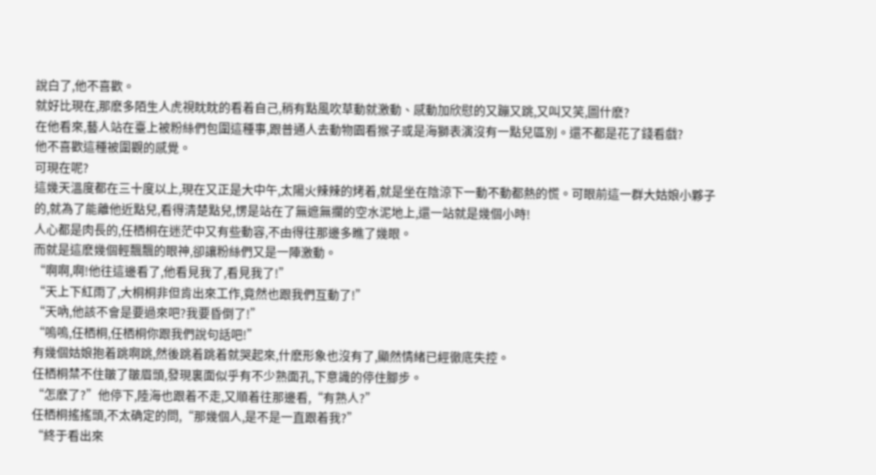說白了,他不喜歡。
就好比現在,那麽多陌生人虎視眈眈的看着自己,稍有點風吹草動就激動、感動加欣慰的又蹦又跳,又叫又笑,圖什麽?
在他看來,藝人站在臺上被粉絲們包圍這種事,跟普通人去動物園看猴子或是海獅表演沒有一點兒區別。還不都是花了錢看戲?
他不喜歡這種被圍觀的感覺。
可現在呢?
這幾天溫度都在三十度以上,現在又正是大中午,太陽火辣辣的烤着,就是坐在陰涼下一動不動都熱的慌。可眼前這一群大姑娘小夥子的,就為了能離他近點兒,看得清楚點兒,愣是站在了無遮無攔的空水泥地上,還一站就是幾個小時!
人心都是肉長的,任栖桐在迷茫中又有些動容,不由得往那邊多瞧了幾眼。
而就是這麽幾個輕飄飄的眼神,卻讓粉絲們又是一陣激動。
“啊啊,啊!他往這邊看了,他看見我了,看見我了!”
“天上下紅雨了,大桐桐非但肯出來工作,竟然也跟我們互動了!”
“天吶,他該不會是要過來吧?我要昏倒了!”
“嗚嗚,任栖桐,任栖桐你跟我們說句話吧!”
有幾個姑娘抱着跳啊跳,然後跳着跳着就哭起來,什麽形象也沒有了,顯然情緒已經徹底失控。
任栖桐禁不住皺了皺眉頭,發現裏面似乎有不少熟面孔,下意識的停住腳步。
“怎麽了?”他停下,陸海也跟着不走,又順着往那邊看,“有熟人?”
任栖桐搖搖頭,不太确定的問,“那幾個人,是不是一直跟着我?”
“終于看出來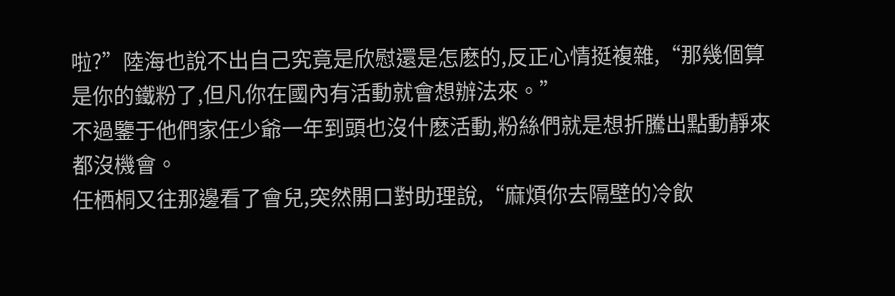啦?”陸海也說不出自己究竟是欣慰還是怎麽的,反正心情挺複雜,“那幾個算是你的鐵粉了,但凡你在國內有活動就會想辦法來。”
不過鑒于他們家任少爺一年到頭也沒什麽活動,粉絲們就是想折騰出點動靜來都沒機會。
任栖桐又往那邊看了會兒,突然開口對助理說,“麻煩你去隔壁的冷飲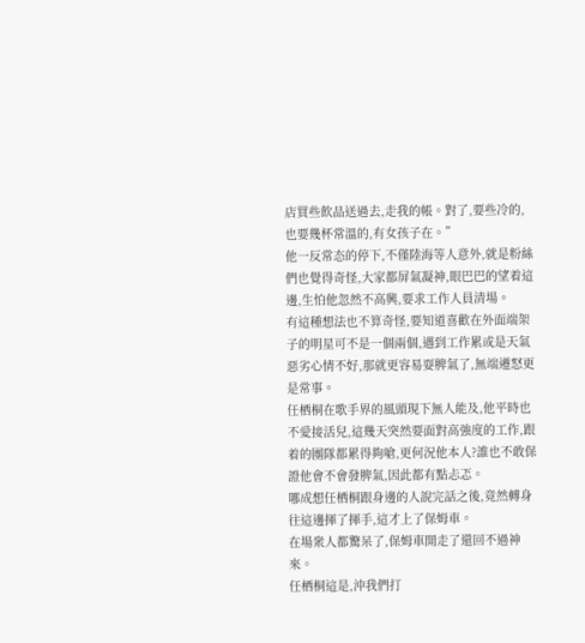店買些飲品送過去,走我的帳。對了,要些冷的,也要幾杯常溫的,有女孩子在。”
他一反常态的停下,不僅陸海等人意外,就是粉絲們也覺得奇怪,大家都屏氣凝神,眼巴巴的望着這邊,生怕他忽然不高興,要求工作人員清場。
有這種想法也不算奇怪,要知道喜歡在外面端架子的明星可不是一個兩個,遇到工作累或是天氣惡劣心情不好,那就更容易耍脾氣了,無端遷怒更是常事。
任栖桐在歌手界的風頭現下無人能及,他平時也不愛接活兒,這幾天突然要面對高強度的工作,跟着的團隊都累得夠嗆,更何況他本人?誰也不敢保證他會不會發脾氣,因此都有點忐忑。
哪成想任栖桐跟身邊的人說完話之後,竟然轉身往這邊揮了揮手,這才上了保姆車。
在場衆人都驚呆了,保姆車開走了還回不過神來。
任栖桐這是,沖我們打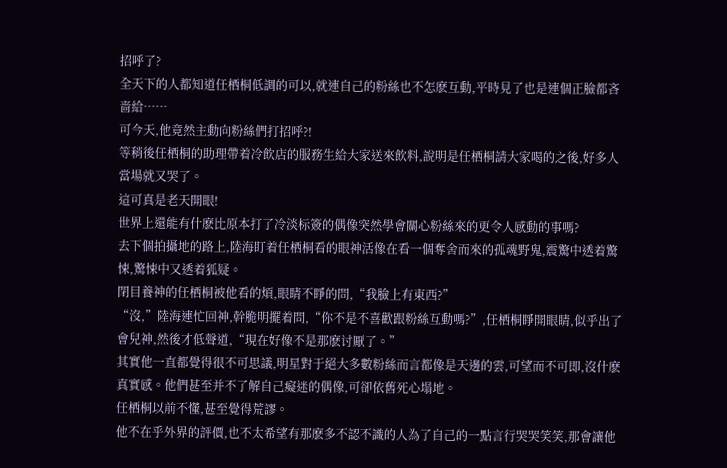招呼了?
全天下的人都知道任栖桐低調的可以,就連自己的粉絲也不怎麽互動,平時見了也是連個正臉都吝啬給……
可今天,他竟然主動向粉絲們打招呼?!
等稍後任栖桐的助理帶着冷飲店的服務生給大家送來飲料,說明是任栖桐請大家喝的之後,好多人當場就又哭了。
這可真是老天開眼!
世界上還能有什麽比原本打了冷淡标簽的偶像突然學會關心粉絲來的更令人感動的事嗎?
去下個拍攝地的路上,陸海盯着任栖桐看的眼神活像在看一個奪舍而來的孤魂野鬼,震驚中透着驚悚,驚悚中又透着狐疑。
閉目養神的任栖桐被他看的煩,眼睛不睜的問,“我臉上有東西?”
“沒,”陸海連忙回神,幹脆明擺着問,“你不是不喜歡跟粉絲互動嗎?”,任栖桐睜開眼睛,似乎出了會兒神,然後才低聲道,“現在好像不是那麽讨厭了。”
其實他一直都覺得很不可思議,明星對于絕大多數粉絲而言都像是天邊的雲,可望而不可即,沒什麽真實感。他們甚至并不了解自己癡迷的偶像,可卻依舊死心塌地。
任栖桐以前不懂,甚至覺得荒謬。
他不在乎外界的評價,也不太希望有那麽多不認不識的人為了自己的一點言行哭哭笑笑,那會讓他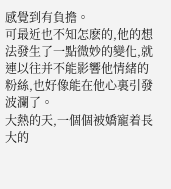感覺到有負擔。
可最近也不知怎麽的,他的想法發生了一點微妙的變化,就連以往并不能影響他情緒的粉絲,也好像能在他心裏引發波瀾了。
大熱的天,一個個被嬌寵着長大的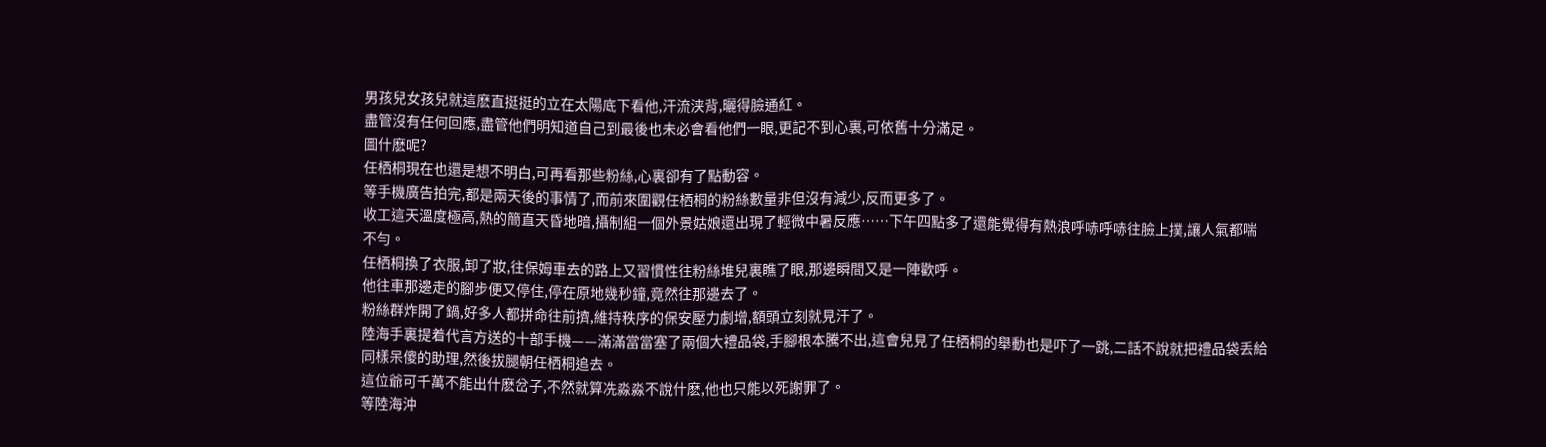男孩兒女孩兒就這麽直挺挺的立在太陽底下看他,汗流浃背,曬得臉通紅。
盡管沒有任何回應,盡管他們明知道自己到最後也未必會看他們一眼,更記不到心裏,可依舊十分滿足。
圖什麽呢?
任栖桐現在也還是想不明白,可再看那些粉絲,心裏卻有了點動容。
等手機廣告拍完,都是兩天後的事情了,而前來圍觀任栖桐的粉絲數量非但沒有減少,反而更多了。
收工這天溫度極高,熱的簡直天昏地暗,攝制組一個外景姑娘還出現了輕微中暑反應……下午四點多了還能覺得有熱浪呼哧呼哧往臉上撲,讓人氣都喘不勻。
任栖桐換了衣服,卸了妝,往保姆車去的路上又習慣性往粉絲堆兒裏瞧了眼,那邊瞬間又是一陣歡呼。
他往車那邊走的腳步便又停住,停在原地幾秒鐘,竟然往那邊去了。
粉絲群炸開了鍋,好多人都拼命往前擠,維持秩序的保安壓力劇增,額頭立刻就見汗了。
陸海手裏提着代言方送的十部手機——滿滿當當塞了兩個大禮品袋,手腳根本騰不出,這會兒見了任栖桐的舉動也是吓了一跳,二話不說就把禮品袋丢給同樣呆傻的助理,然後拔腿朝任栖桐追去。
這位爺可千萬不能出什麽岔子,不然就算冼淼淼不說什麽,他也只能以死謝罪了。
等陸海沖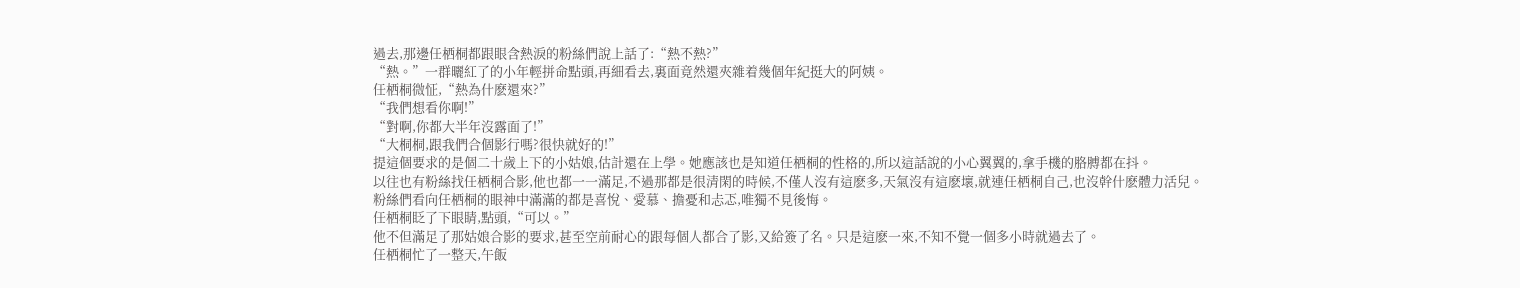過去,那邊任栖桐都跟眼含熱淚的粉絲們說上話了:“熱不熱?”
“熱。”一群曬紅了的小年輕拼命點頭,再細看去,裏面竟然還夾雜着幾個年紀挺大的阿姨。
任栖桐微怔,“熱為什麽還來?”
“我們想看你啊!”
“對啊,你都大半年沒露面了!”
“大桐桐,跟我們合個影行嗎?很快就好的!”
提這個要求的是個二十歲上下的小姑娘,估計還在上學。她應該也是知道任栖桐的性格的,所以這話說的小心翼翼的,拿手機的胳膊都在抖。
以往也有粉絲找任栖桐合影,他也都一一滿足,不過那都是很清閑的時候,不僅人沒有這麽多,天氣沒有這麽壞,就連任栖桐自己,也沒幹什麽體力活兒。
粉絲們看向任栖桐的眼神中滿滿的都是喜悅、愛慕、擔憂和忐忑,唯獨不見後悔。
任栖桐眨了下眼睛,點頭,“可以。”
他不但滿足了那姑娘合影的要求,甚至空前耐心的跟每個人都合了影,又給簽了名。只是這麽一來,不知不覺一個多小時就過去了。
任栖桐忙了一整天,午飯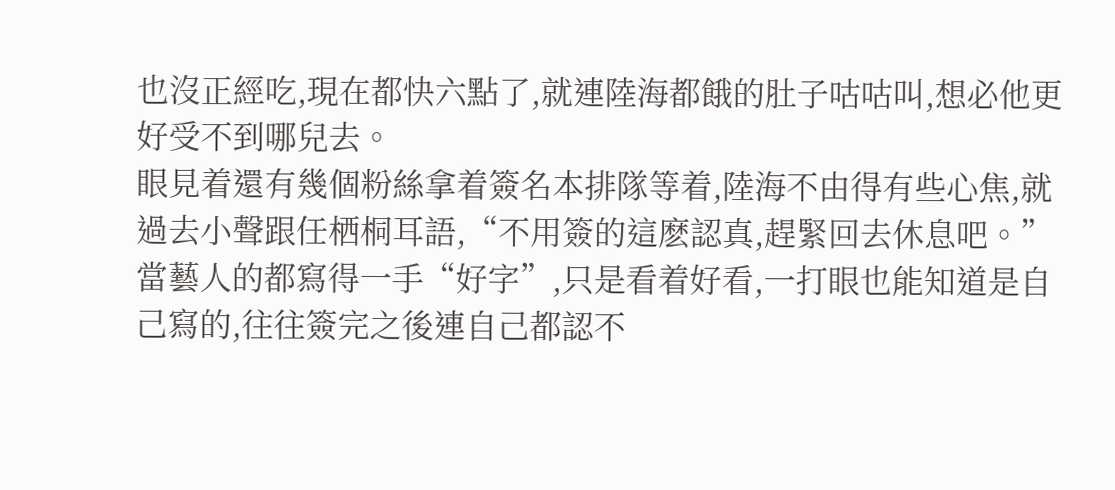也沒正經吃,現在都快六點了,就連陸海都餓的肚子咕咕叫,想必他更好受不到哪兒去。
眼見着還有幾個粉絲拿着簽名本排隊等着,陸海不由得有些心焦,就過去小聲跟任栖桐耳語,“不用簽的這麽認真,趕緊回去休息吧。”
當藝人的都寫得一手“好字”,只是看着好看,一打眼也能知道是自己寫的,往往簽完之後連自己都認不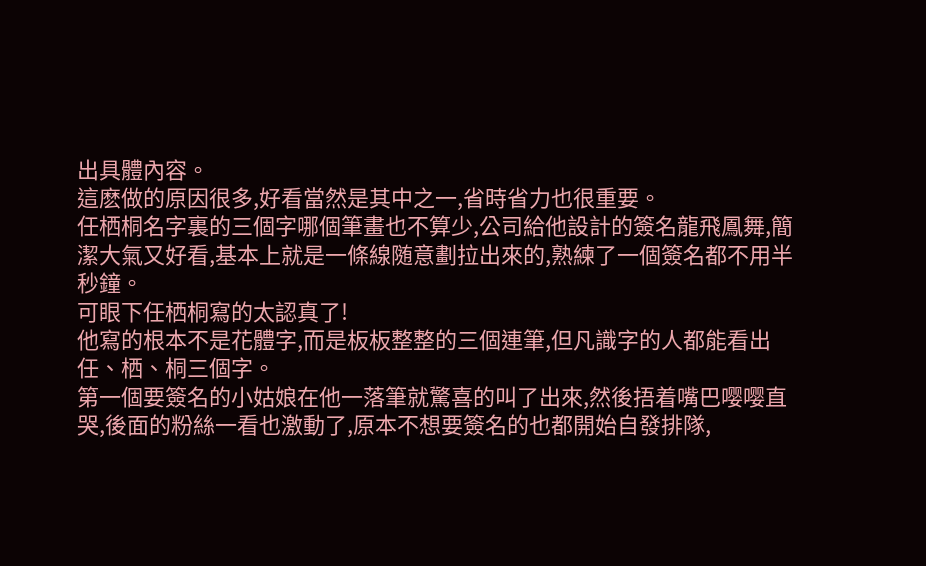出具體內容。
這麽做的原因很多,好看當然是其中之一,省時省力也很重要。
任栖桐名字裏的三個字哪個筆畫也不算少,公司給他設計的簽名龍飛鳳舞,簡潔大氣又好看,基本上就是一條線随意劃拉出來的,熟練了一個簽名都不用半秒鐘。
可眼下任栖桐寫的太認真了!
他寫的根本不是花體字,而是板板整整的三個連筆,但凡識字的人都能看出任、栖、桐三個字。
第一個要簽名的小姑娘在他一落筆就驚喜的叫了出來,然後捂着嘴巴嘤嘤直哭,後面的粉絲一看也激動了,原本不想要簽名的也都開始自發排隊,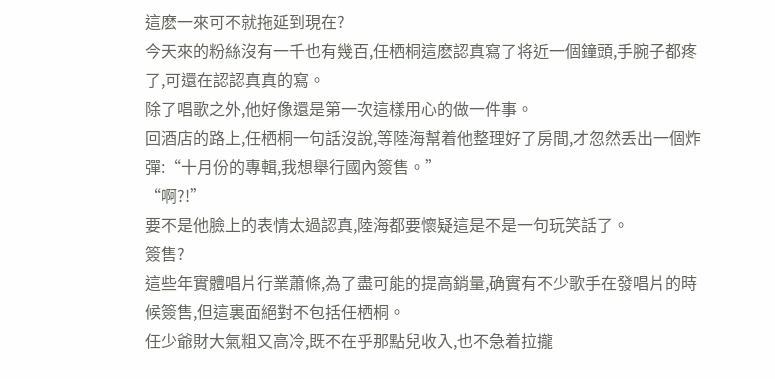這麽一來可不就拖延到現在?
今天來的粉絲沒有一千也有幾百,任栖桐這麽認真寫了将近一個鐘頭,手腕子都疼了,可還在認認真真的寫。
除了唱歌之外,他好像還是第一次這樣用心的做一件事。
回酒店的路上,任栖桐一句話沒說,等陸海幫着他整理好了房間,才忽然丢出一個炸彈:“十月份的專輯,我想舉行國內簽售。”
“啊?!”
要不是他臉上的表情太過認真,陸海都要懷疑這是不是一句玩笑話了。
簽售?
這些年實體唱片行業蕭條,為了盡可能的提高銷量,确實有不少歌手在發唱片的時候簽售,但這裏面絕對不包括任栖桐。
任少爺財大氣粗又高冷,既不在乎那點兒收入,也不急着拉攏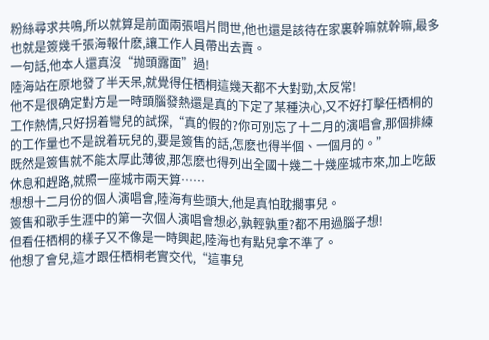粉絲尋求共鳴,所以就算是前面兩張唱片問世,他也還是該待在家裏幹嘛就幹嘛,最多也就是簽幾千張海報什麽,讓工作人員帶出去賣。
一句話,他本人還真沒“抛頭露面”過!
陸海站在原地發了半天呆,就覺得任栖桐這幾天都不大對勁,太反常!
他不是很确定對方是一時頭腦發熱還是真的下定了某種決心,又不好打擊任栖桐的工作熱情,只好拐着彎兒的試探,“真的假的?你可別忘了十二月的演唱會,那個排練的工作量也不是說着玩兒的,要是簽售的話,怎麽也得半個、一個月的。”
既然是簽售就不能太厚此薄彼,那怎麽也得列出全國十幾二十幾座城市來,加上吃飯休息和趕路,就照一座城市兩天算……
想想十二月份的個人演唱會,陸海有些頭大,他是真怕耽擱事兒。
簽售和歌手生涯中的第一次個人演唱會想必,孰輕孰重?都不用過腦子想!
但看任栖桐的樣子又不像是一時興起,陸海也有點兒拿不準了。
他想了會兒,這才跟任栖桐老實交代,“這事兒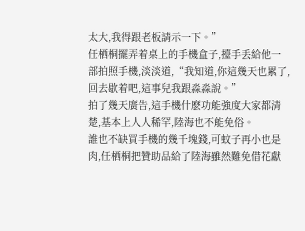太大,我得跟老板請示一下。”
任栖桐擺弄着桌上的手機盒子,擡手丢給他一部拍照手機,淡淡道,“我知道,你這幾天也累了,回去歇着吧,這事兒我跟淼淼說。”
拍了幾天廣告,這手機什麽功能強度大家都清楚,基本上人人稀罕,陸海也不能免俗。
誰也不缺買手機的幾千塊錢,可蚊子再小也是肉,任栖桐把贊助品給了陸海雖然難免借花獻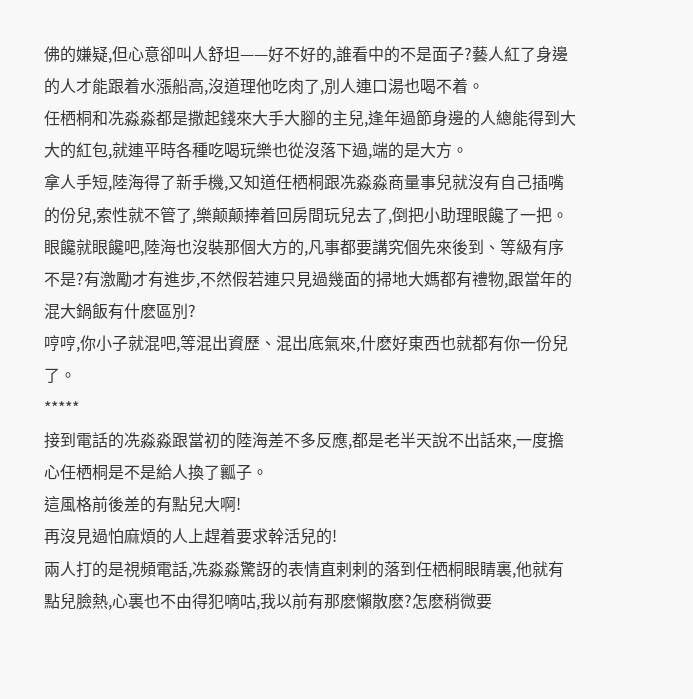佛的嫌疑,但心意卻叫人舒坦——好不好的,誰看中的不是面子?藝人紅了身邊的人才能跟着水漲船高,沒道理他吃肉了,別人連口湯也喝不着。
任栖桐和冼淼淼都是撒起錢來大手大腳的主兒,逢年過節身邊的人總能得到大大的紅包,就連平時各種吃喝玩樂也從沒落下過,端的是大方。
拿人手短,陸海得了新手機,又知道任栖桐跟冼淼淼商量事兒就沒有自己插嘴的份兒,索性就不管了,樂颠颠捧着回房間玩兒去了,倒把小助理眼饞了一把。
眼饞就眼饞吧,陸海也沒裝那個大方的,凡事都要講究個先來後到、等級有序不是?有激勵才有進步,不然假若連只見過幾面的掃地大媽都有禮物,跟當年的混大鍋飯有什麽區別?
哼哼,你小子就混吧,等混出資歷、混出底氣來,什麽好東西也就都有你一份兒了。
*****
接到電話的冼淼淼跟當初的陸海差不多反應,都是老半天說不出話來,一度擔心任栖桐是不是給人換了瓤子。
這風格前後差的有點兒大啊!
再沒見過怕麻煩的人上趕着要求幹活兒的!
兩人打的是視頻電話,冼淼淼驚訝的表情直剌剌的落到任栖桐眼睛裏,他就有點兒臉熱,心裏也不由得犯嘀咕,我以前有那麽懶散麽?怎麽稍微要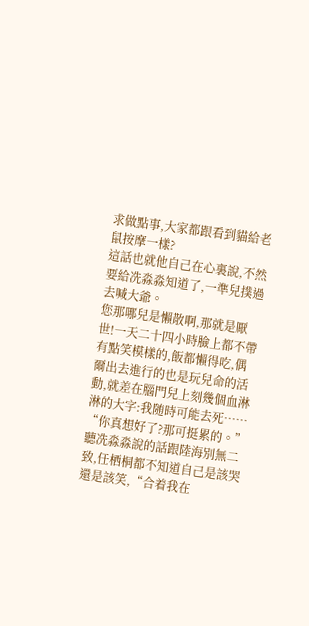求做點事,大家都跟看到貓給老鼠按摩一樣?
這話也就他自己在心裏說,不然要給冼淼淼知道了,一準兒撲過去喊大爺。
您那哪兒是懶散啊,那就是厭世!一天二十四小時臉上都不帶有點笑模樣的,飯都懶得吃,偶爾出去進行的也是玩兒命的活動,就差在腦門兒上刻幾個血淋淋的大字:我随時可能去死……
“你真想好了?那可挺累的。”
聽冼淼淼說的話跟陸海別無二致,任栖桐都不知道自己是該哭還是該笑,“合着我在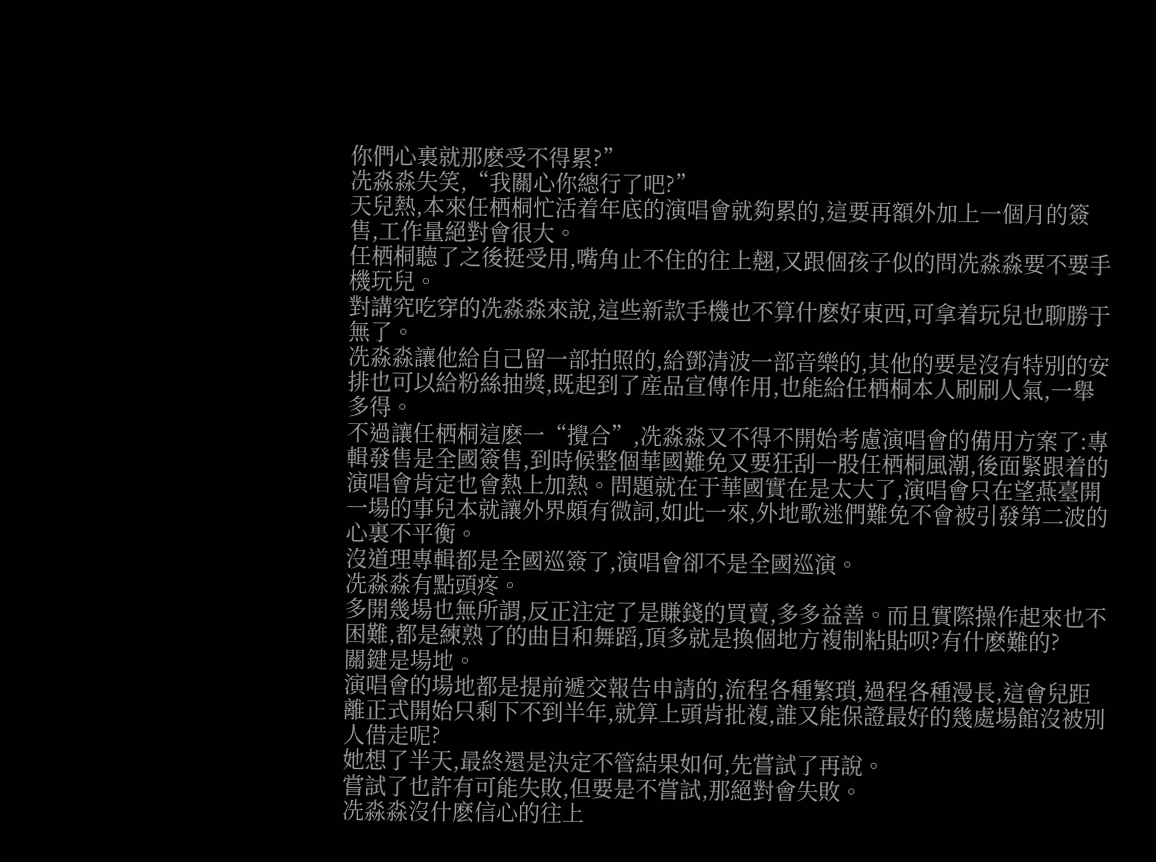你們心裏就那麽受不得累?”
冼淼淼失笑,“我關心你總行了吧?”
天兒熱,本來任栖桐忙活着年底的演唱會就夠累的,這要再額外加上一個月的簽售,工作量絕對會很大。
任栖桐聽了之後挺受用,嘴角止不住的往上翹,又跟個孩子似的問冼淼淼要不要手機玩兒。
對講究吃穿的冼淼淼來說,這些新款手機也不算什麽好東西,可拿着玩兒也聊勝于無了。
冼淼淼讓他給自己留一部拍照的,給鄧清波一部音樂的,其他的要是沒有特別的安排也可以給粉絲抽獎,既起到了産品宣傳作用,也能給任栖桐本人刷刷人氣,一舉多得。
不過讓任栖桐這麽一“攪合”,冼淼淼又不得不開始考慮演唱會的備用方案了:專輯發售是全國簽售,到時候整個華國難免又要狂刮一股任栖桐風潮,後面緊跟着的演唱會肯定也會熱上加熱。問題就在于華國實在是太大了,演唱會只在望燕臺開一場的事兒本就讓外界頗有微詞,如此一來,外地歌迷們難免不會被引發第二波的心裏不平衡。
沒道理專輯都是全國巡簽了,演唱會卻不是全國巡演。
冼淼淼有點頭疼。
多開幾場也無所謂,反正注定了是賺錢的買賣,多多益善。而且實際操作起來也不困難,都是練熟了的曲目和舞蹈,頂多就是換個地方複制粘貼呗?有什麽難的?
關鍵是場地。
演唱會的場地都是提前遞交報告申請的,流程各種繁瑣,過程各種漫長,這會兒距離正式開始只剩下不到半年,就算上頭肯批複,誰又能保證最好的幾處場館沒被別人借走呢?
她想了半天,最終還是決定不管結果如何,先嘗試了再說。
嘗試了也許有可能失敗,但要是不嘗試,那絕對會失敗。
冼淼淼沒什麽信心的往上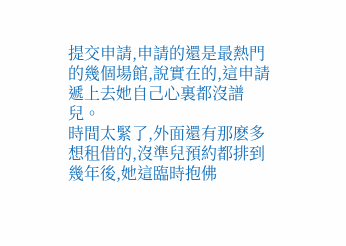提交申請,申請的還是最熱門的幾個場館,說實在的,這申請遞上去她自己心裏都沒譜兒。
時間太緊了,外面還有那麽多想租借的,沒準兒預約都排到幾年後,她這臨時抱佛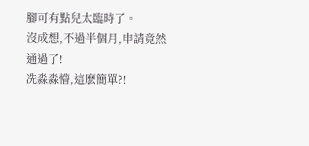腳可有點兒太臨時了。
沒成想,不過半個月,申請竟然通過了!
冼淼淼懵,這麽簡單?!